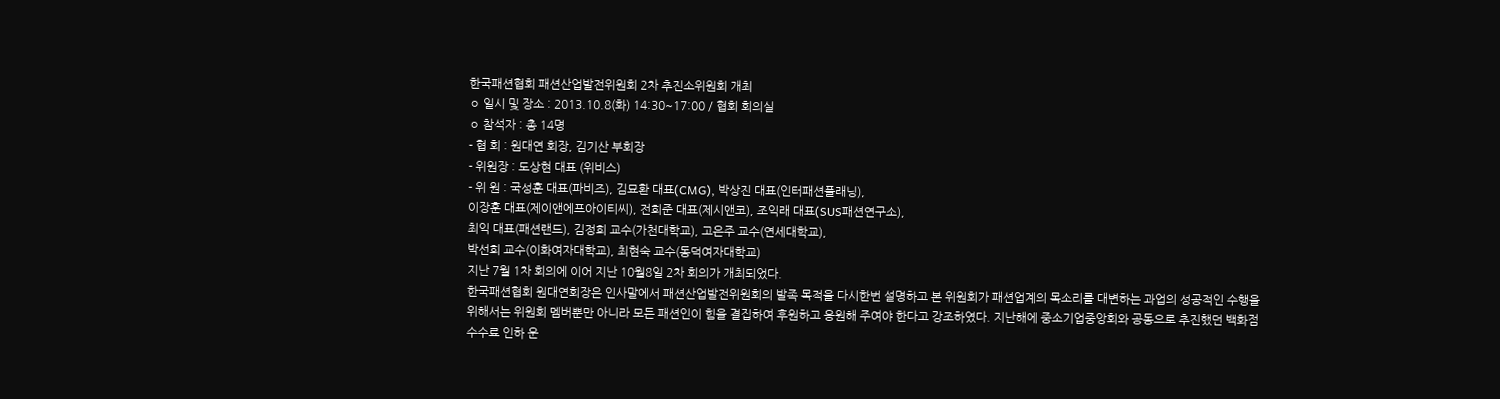한국패션협회 패션산업발전위원회 2차 추진소위원회 개최
ㅇ 일시 및 장소 : 2013.10.8(화) 14:30~17:00 / 협회 회의실
ㅇ 참석자 : 총 14명
- 협 회 : 원대연 회장, 김기산 부회장
- 위원장 : 도상현 대표 (위비스)
- 위 원 : 국성훈 대표(파비즈), 김묘환 대표(CMG), 박상진 대표(인터패션플래닝),
이장훈 대표(제이앤에프아이티씨), 전희준 대표(제시앤코), 조익래 대표(SUS패션연구소),
최익 대표(패션랜드), 김정희 교수(가천대학교), 고은주 교수(연세대학교),
박선희 교수(이화여자대학교), 최현숙 교수(동덕여자대학교)
지난 7월 1차 회의에 이어 지난 10월8일 2차 회의가 개최되었다.
한국패션협회 원대연회장은 인사말에서 패션산업발전위원회의 발족 목적을 다시한번 설명하고 본 위원회가 패션업계의 목소리를 대변하는 과업의 성공적인 수행을 위해서는 위원회 멤버뿐만 아니라 모든 패션인이 힘을 결집하여 후원하고 응원해 주여야 한다고 강조하였다. 지난해에 중소기업중앙회와 공동으로 추진했던 백화점 수수료 인하 운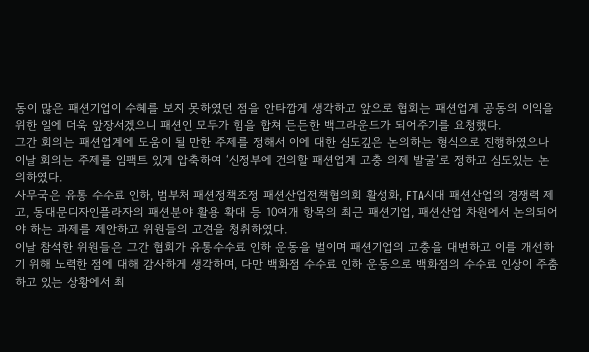동이 많은 패션기업이 수혜를 보지 못하였던 점을 안타깝게 생각하고 앞으로 협회는 패션업계 공동의 이익을 위한 일에 더욱 앞장서겠으니 패션인 모두가 힘을 합쳐 든든한 백그라운드가 되어주기를 요청했다.
그간 회의는 패션업계에 도움이 될 만한 주제를 정해서 이에 대한 심도깊은 논의하는 형식으로 진행하였으나 이날 회의는 주제를 임팩트 있게 압축하여 ‘신정부에 건의할 패션업계 고충 의제 발굴’로 정하고 심도있는 논의하였다.
사무국은 유통 수수료 인하, 범부처 패션정책조정 패션산업전책협의회 활성화, FTA시대 패션산업의 경쟁력 제고, 동대문디자인플라자의 패션분야 활용 확대 등 10여개 항목의 최근 패션기업, 패션산업 차원에서 논의되어야 하는 과제를 제안하고 위원들의 고견을 청취하였다.
이날 참석한 위원들은 그간 협회가 유통수수료 인하 운동을 벌이며 패션기업의 고충을 대변하고 이를 개선하기 위해 노력한 점에 대해 감사하게 생각하며, 다만 백화점 수수료 인하 운동으로 백화점의 수수료 인상이 주춤하고 있는 상황에서 최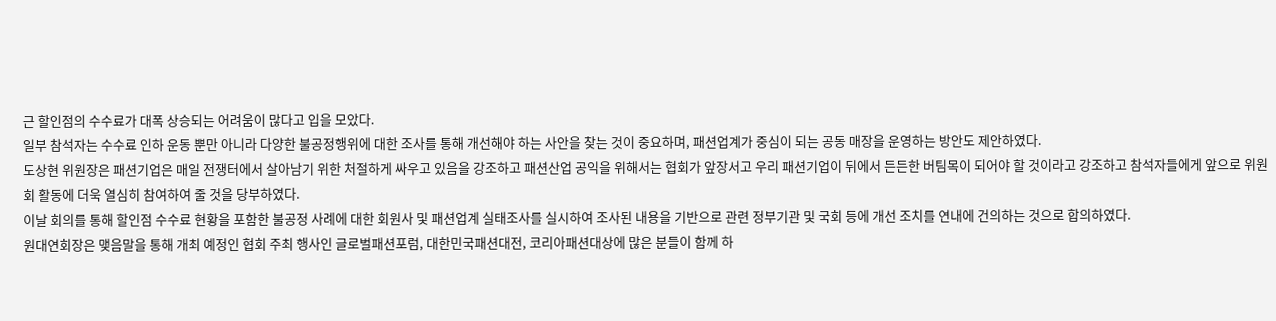근 할인점의 수수료가 대폭 상승되는 어려움이 많다고 입을 모았다.
일부 참석자는 수수료 인하 운동 뿐만 아니라 다양한 불공정행위에 대한 조사를 통해 개선해야 하는 사안을 찾는 것이 중요하며, 패션업계가 중심이 되는 공동 매장을 운영하는 방안도 제안하였다.
도상현 위원장은 패션기업은 매일 전쟁터에서 살아남기 위한 처절하게 싸우고 있음을 강조하고 패션산업 공익을 위해서는 협회가 앞장서고 우리 패션기업이 뒤에서 든든한 버팀목이 되어야 할 것이라고 강조하고 참석자들에게 앞으로 위원회 활동에 더욱 열심히 참여하여 줄 것을 당부하였다.
이날 회의를 통해 할인점 수수료 현황을 포함한 불공정 사례에 대한 회원사 및 패션업계 실태조사를 실시하여 조사된 내용을 기반으로 관련 정부기관 및 국회 등에 개선 조치를 연내에 건의하는 것으로 합의하였다.
원대연회장은 맺음말을 통해 개최 예정인 협회 주최 행사인 글로벌패션포럼, 대한민국패션대전, 코리아패션대상에 많은 분들이 함께 하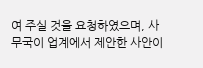여 주실 것을 요청하였으며, 사무국이 업계에서 제안한 사안이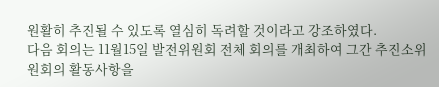원활히 추진될 수 있도록 열심히 독려할 것이라고 강조하였다.
다음 회의는 11월15일 발전위원회 전체 회의를 개최하여 그간 추진소위원회의 활동사항을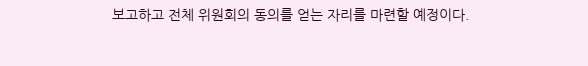보고하고 전체 위원회의 동의를 얻는 자리를 마련할 예정이다.